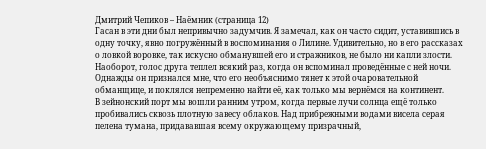Дмитрий Чепиков – Наёмник (страница 12)
Гасан в эти дни был непривычно задумчив. Я замечал, как он часто сидит, уставившись в одну точку, явно погружённый в воспоминания о Лилине. Удивительно, но в его рассказах о ловкой воровке, так искусно обманувшей его и стражников, не было ни капли злости. Наоборот, голос друга теплел всякий раз, когда он вспоминал проведённые с ней ночи. Однажды он признался мне, что его необъяснимо тянет к этой очаровательной обманщице, и поклялся непременно найти её, как только мы вернёмся на континент.
В зейнонский порт мы вошли ранним утром, когда первые лучи солнца ещё только пробивались сквозь плотную завесу облаков. Над прибрежными водами висела серая пелена тумана, придававшая всему окружающему призрачный,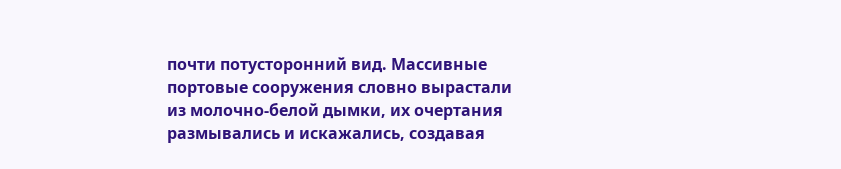почти потусторонний вид. Массивные портовые сооружения словно вырастали из молочно-белой дымки, их очертания размывались и искажались, создавая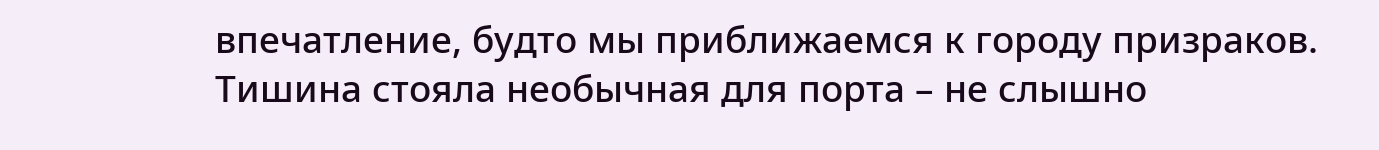впечатление, будто мы приближаемся к городу призраков. Тишина стояла необычная для порта – не слышно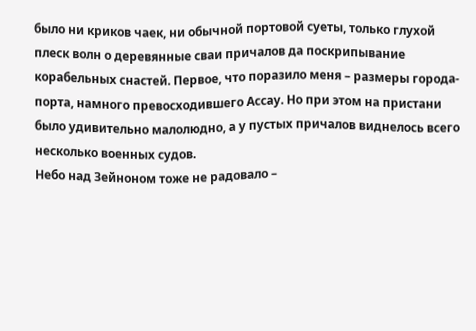было ни криков чаек, ни обычной портовой суеты, только глухой плеск волн о деревянные сваи причалов да поскрипывание корабельных снастей. Первое, что поразило меня – размеры города-порта, намного превосходившего Ассау. Но при этом на пристани было удивительно малолюдно, а у пустых причалов виднелось всего несколько военных судов.
Небо над Зейноном тоже не радовало –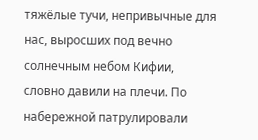тяжёлые тучи, непривычные для нас, выросших под вечно солнечным небом Кифии, словно давили на плечи. По набережной патрулировали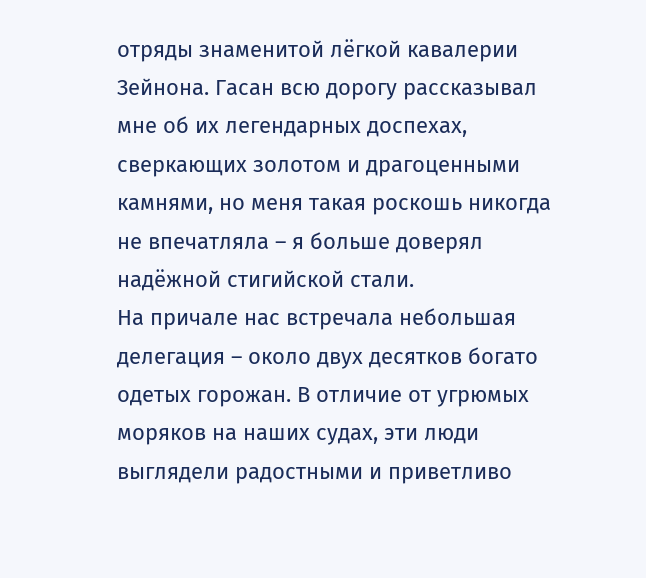отряды знаменитой лёгкой кавалерии Зейнона. Гасан всю дорогу рассказывал мне об их легендарных доспехах, сверкающих золотом и драгоценными камнями, но меня такая роскошь никогда не впечатляла – я больше доверял надёжной стигийской стали.
На причале нас встречала небольшая делегация – около двух десятков богато одетых горожан. В отличие от угрюмых моряков на наших судах, эти люди выглядели радостными и приветливо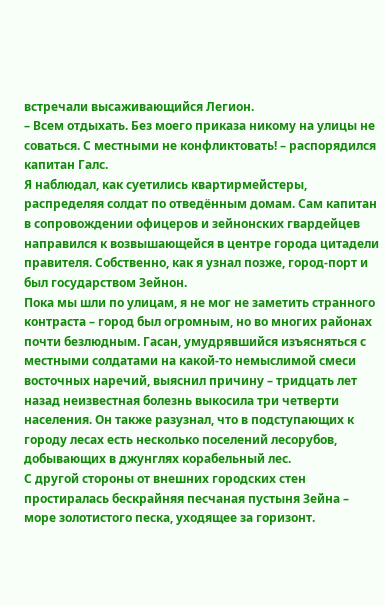встречали высаживающийся Легион.
– Всем отдыхать. Без моего приказа никому на улицы не соваться. С местными не конфликтовать! – распорядился капитан Галс.
Я наблюдал, как суетились квартирмейстеры, распределяя солдат по отведённым домам. Сам капитан в сопровождении офицеров и зейнонских гвардейцев направился к возвышающейся в центре города цитадели правителя. Собственно, как я узнал позже, город-порт и был государством Зейнон.
Пока мы шли по улицам, я не мог не заметить странного контраста – город был огромным, но во многих районах почти безлюдным. Гасан, умудрявшийся изъясняться с местными солдатами на какой-то немыслимой смеси восточных наречий, выяснил причину – тридцать лет назад неизвестная болезнь выкосила три четверти населения. Он также разузнал, что в подступающих к городу лесах есть несколько поселений лесорубов, добывающих в джунглях корабельный лес.
С другой стороны от внешних городских стен простиралась бескрайняя песчаная пустыня Зейна – море золотистого песка, уходящее за горизонт.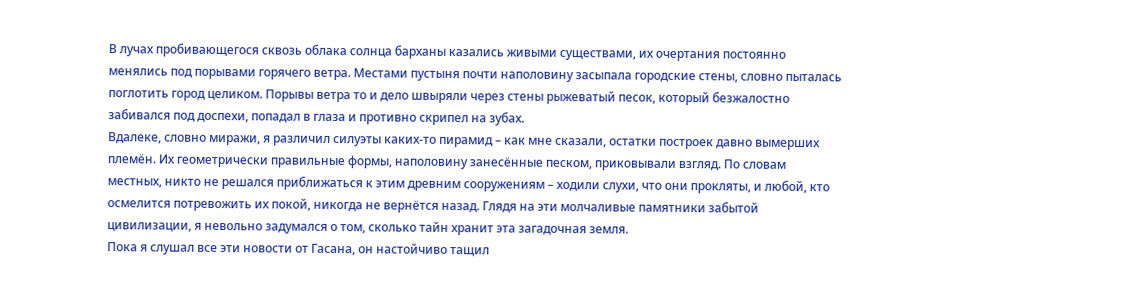В лучах пробивающегося сквозь облака солнца барханы казались живыми существами, их очертания постоянно менялись под порывами горячего ветра. Местами пустыня почти наполовину засыпала городские стены, словно пыталась поглотить город целиком. Порывы ветра то и дело швыряли через стены рыжеватый песок, который безжалостно забивался под доспехи, попадал в глаза и противно скрипел на зубах.
Вдалеке, словно миражи, я различил силуэты каких-то пирамид – как мне сказали, остатки построек давно вымерших племён. Их геометрически правильные формы, наполовину занесённые песком, приковывали взгляд. По словам местных, никто не решался приближаться к этим древним сооружениям – ходили слухи, что они прокляты, и любой, кто осмелится потревожить их покой, никогда не вернётся назад. Глядя на эти молчаливые памятники забытой цивилизации, я невольно задумался о том, сколько тайн хранит эта загадочная земля.
Пока я слушал все эти новости от Гасана, он настойчиво тащил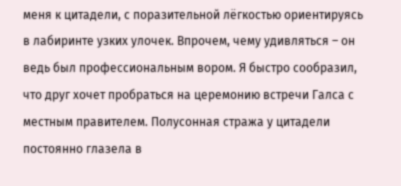меня к цитадели, с поразительной лёгкостью ориентируясь в лабиринте узких улочек. Впрочем, чему удивляться – он ведь был профессиональным вором. Я быстро сообразил, что друг хочет пробраться на церемонию встречи Галса с местным правителем. Полусонная стража у цитадели постоянно глазела в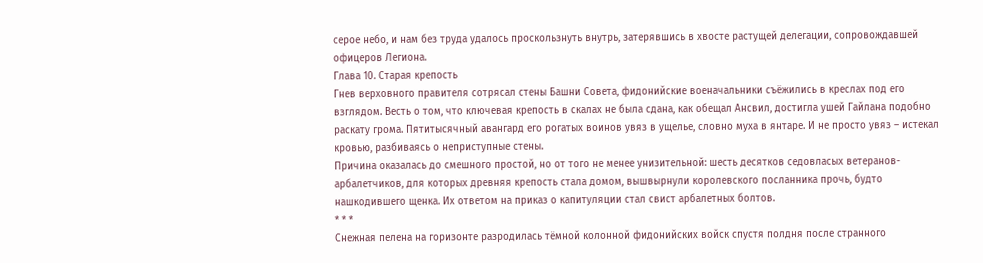серое небо, и нам без труда удалось проскользнуть внутрь, затерявшись в хвосте растущей делегации, сопровождавшей офицеров Легиона.
Глава 10. Старая крепость
Гнев верховного правителя сотрясал стены Башни Совета, фидонийские военачальники съёжились в креслах под его взглядом. Весть о том, что ключевая крепость в скалах не была сдана, как обещал Ансвил, достигла ушей Гайлана подобно раскату грома. Пятитысячный авангард его рогатых воинов увяз в ущелье, словно муха в янтаре. И не просто увяз – истекал кровью, разбиваясь о неприступные стены.
Причина оказалась до смешного простой, но от того не менее унизительной: шесть десятков седовласых ветеранов-арбалетчиков, для которых древняя крепость стала домом, вышвырнули королевского посланника прочь, будто нашкодившего щенка. Их ответом на приказ о капитуляции стал свист арбалетных болтов.
* * *
Снежная пелена на горизонте разродилась тёмной колонной фидонийских войск спустя полдня после странного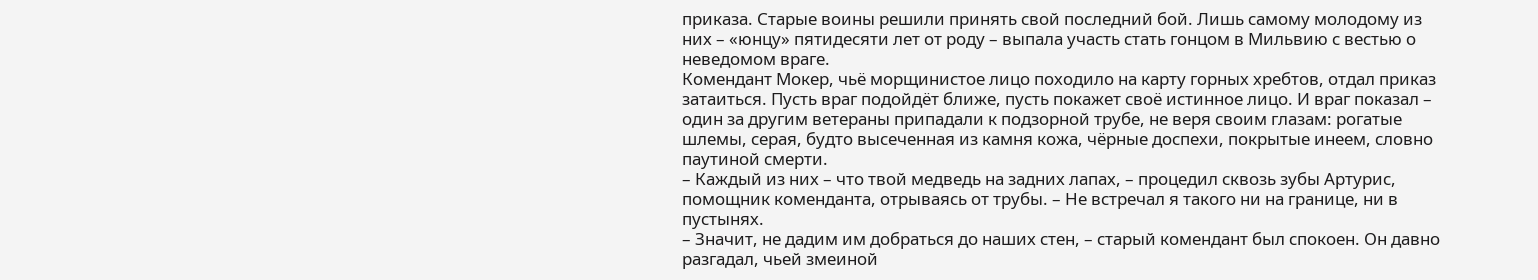приказа. Старые воины решили принять свой последний бой. Лишь самому молодому из них – «юнцу» пятидесяти лет от роду – выпала участь стать гонцом в Мильвию с вестью о неведомом враге.
Комендант Мокер, чьё морщинистое лицо походило на карту горных хребтов, отдал приказ затаиться. Пусть враг подойдёт ближе, пусть покажет своё истинное лицо. И враг показал – один за другим ветераны припадали к подзорной трубе, не веря своим глазам: рогатые шлемы, серая, будто высеченная из камня кожа, чёрные доспехи, покрытые инеем, словно паутиной смерти.
– Каждый из них – что твой медведь на задних лапах, – процедил сквозь зубы Артурис, помощник коменданта, отрываясь от трубы. – Не встречал я такого ни на границе, ни в пустынях.
– Значит, не дадим им добраться до наших стен, – старый комендант был спокоен. Он давно разгадал, чьей змеиной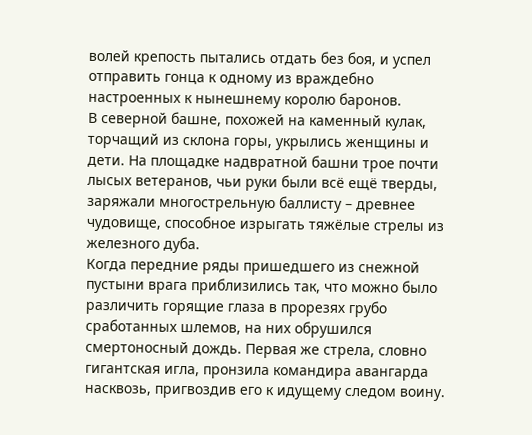волей крепость пытались отдать без боя, и успел отправить гонца к одному из враждебно настроенных к нынешнему королю баронов.
В северной башне, похожей на каменный кулак, торчащий из склона горы, укрылись женщины и дети. На площадке надвратной башни трое почти лысых ветеранов, чьи руки были всё ещё тверды, заряжали многострельную баллисту – древнее чудовище, способное изрыгать тяжёлые стрелы из железного дуба.
Когда передние ряды пришедшего из снежной пустыни врага приблизились так, что можно было различить горящие глаза в прорезях грубо сработанных шлемов, на них обрушился смертоносный дождь. Первая же стрела, словно гигантская игла, пронзила командира авангарда насквозь, пригвоздив его к идущему следом воину.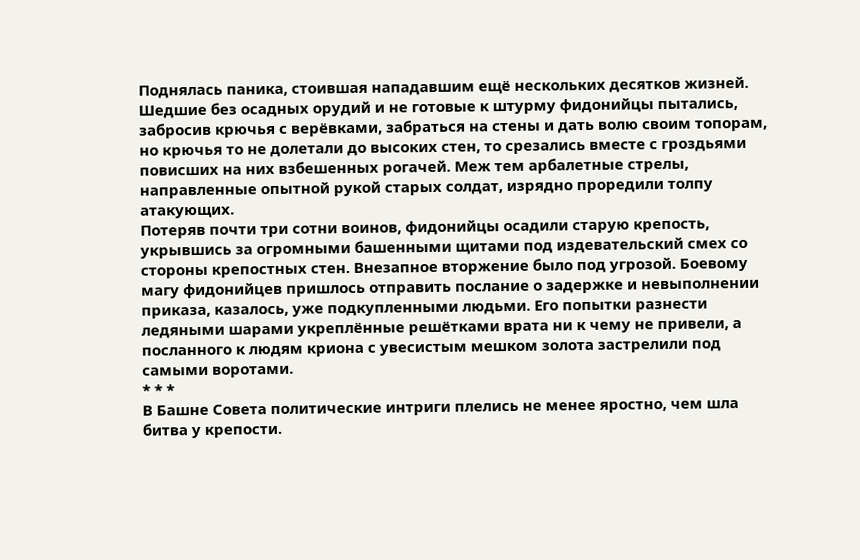Поднялась паника, стоившая нападавшим ещё нескольких десятков жизней.
Шедшие без осадных орудий и не готовые к штурму фидонийцы пытались, забросив крючья с верёвками, забраться на стены и дать волю своим топорам, но крючья то не долетали до высоких стен, то срезались вместе с гроздьями повисших на них взбешенных рогачей. Меж тем арбалетные стрелы, направленные опытной рукой старых солдат, изрядно проредили толпу атакующих.
Потеряв почти три сотни воинов, фидонийцы осадили старую крепость, укрывшись за огромными башенными щитами под издевательский смех со стороны крепостных стен. Внезапное вторжение было под угрозой. Боевому магу фидонийцев пришлось отправить послание о задержке и невыполнении приказа, казалось, уже подкупленными людьми. Его попытки разнести ледяными шарами укреплённые решётками врата ни к чему не привели, а посланного к людям криона с увесистым мешком золота застрелили под самыми воротами.
* * *
В Башне Совета политические интриги плелись не менее яростно, чем шла битва у крепости.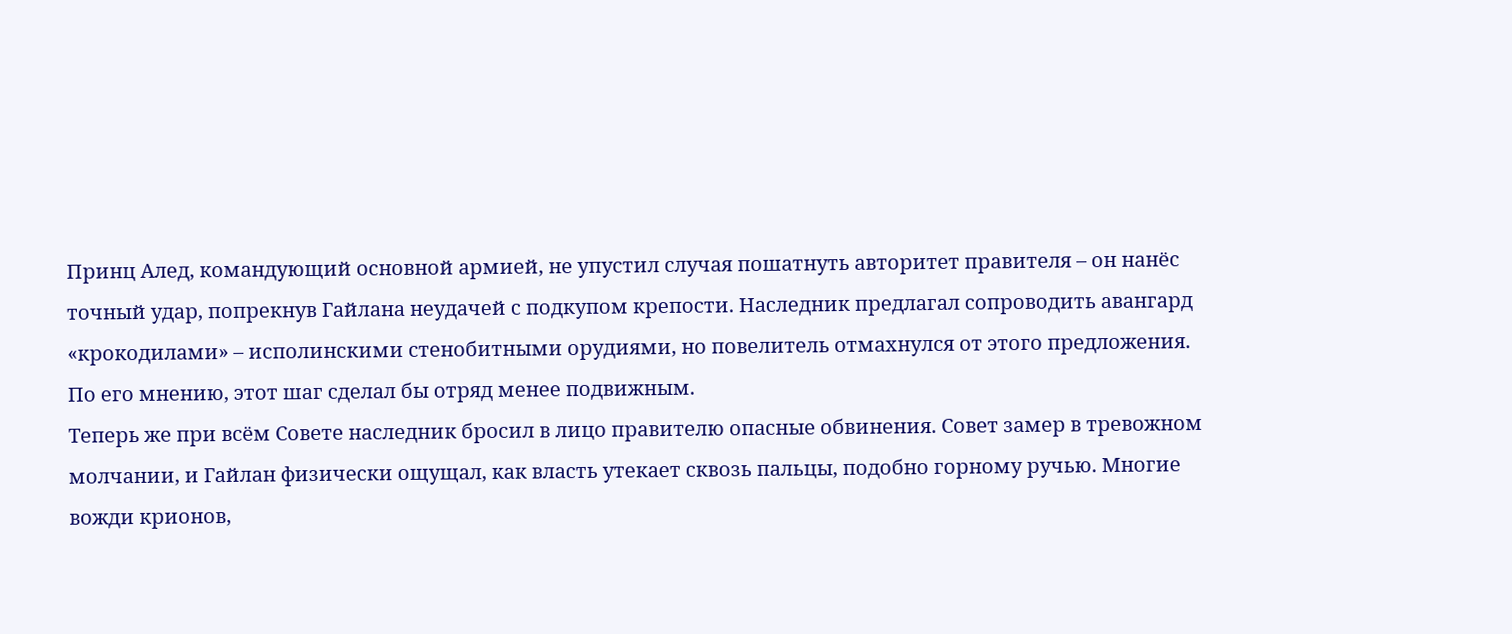Принц Алед, командующий основной армией, не упустил случая пошатнуть авторитет правителя – он нанёс точный удар, попрекнув Гайлана неудачей с подкупом крепости. Наследник предлагал сопроводить авангард «крокодилами» – исполинскими стенобитными орудиями, но повелитель отмахнулся от этого предложения. По его мнению, этот шаг сделал бы отряд менее подвижным.
Теперь же при всём Совете наследник бросил в лицо правителю опасные обвинения. Совет замер в тревожном молчании, и Гайлан физически ощущал, как власть утекает сквозь пальцы, подобно горному ручью. Многие вожди крионов,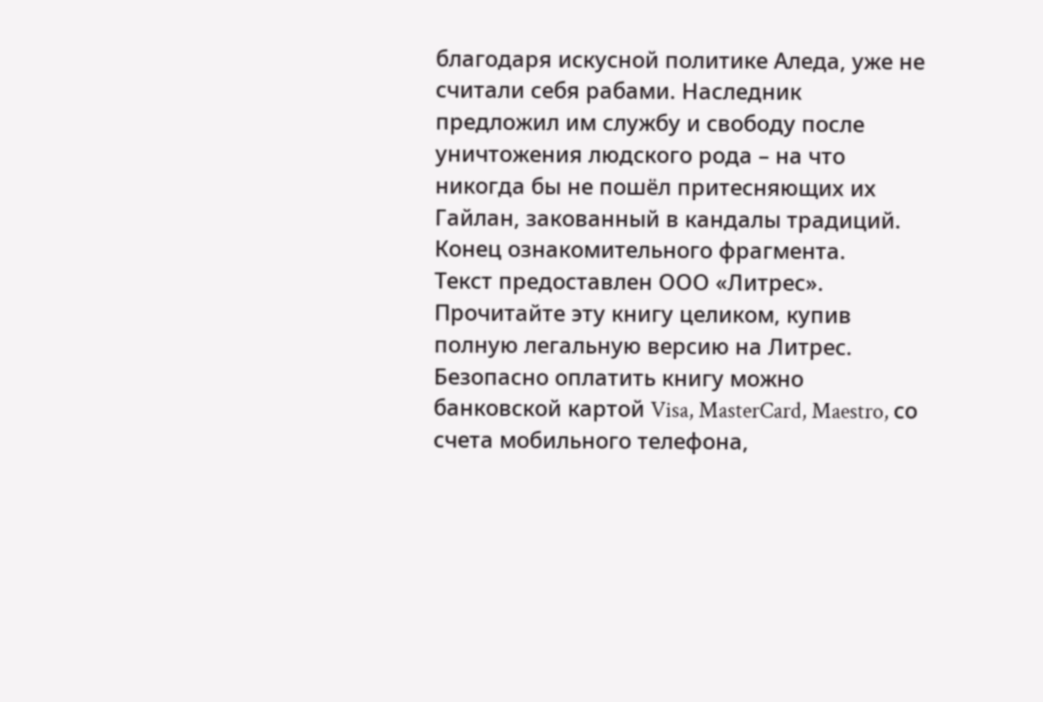благодаря искусной политике Аледа, уже не считали себя рабами. Наследник предложил им службу и свободу после уничтожения людского рода – на что никогда бы не пошёл притесняющих их Гайлан, закованный в кандалы традиций.
Конец ознакомительного фрагмента.
Текст предоставлен ООО «Литрес».
Прочитайте эту книгу целиком, купив полную легальную версию на Литрес.
Безопасно оплатить книгу можно банковской картой Visa, MasterCard, Maestro, со счета мобильного телефона,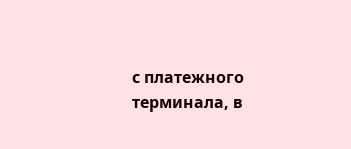с платежного терминала, в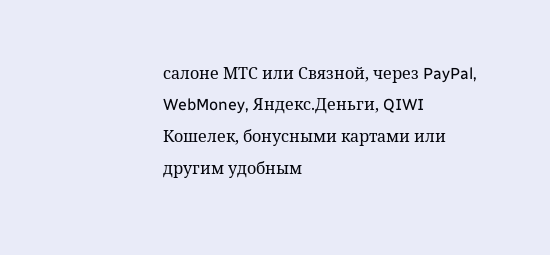салоне МТС или Связной, через PayPal, WebMoney, Яндекс.Деньги, QIWI Кошелек, бонусными картами или другим удобным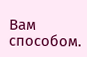Вам способом.